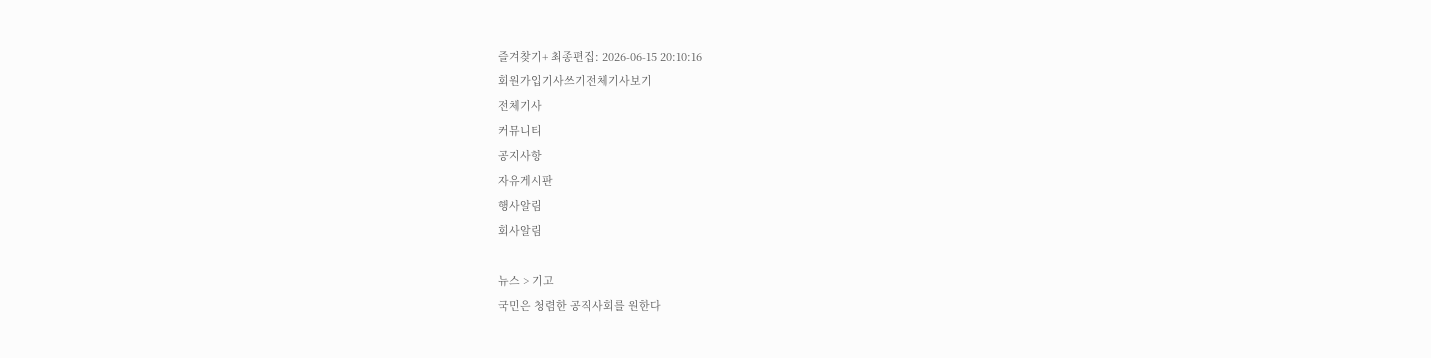즐겨찾기+ 최종편집: 2026-06-15 20:10:16
회원가입기사쓰기전체기사보기
전체기사
커뮤니티
공지사항
자유게시판
행사알림
회사알림

뉴스 > 기고
국민은 청렴한 공직사회를 원한다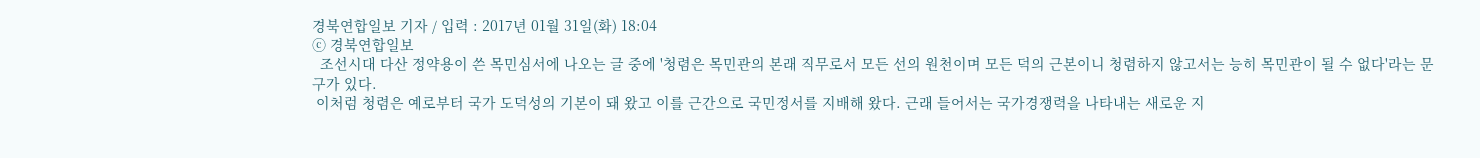경북연합일보 기자 / 입력 : 2017년 01월 31일(화) 18:04
ⓒ 경북연합일보
  조선시대 다산 정약용이 쓴 목민심서에 나오는 글 중에 '청렴은 목민관의 본래 직무로서 모든 선의 원천이며 모든 덕의 근본이니 청렴하지 않고서는 능히 목민관이 될 수 없다'라는 문구가 있다.
 이처럼 청렴은 예로부터 국가 도덕성의 기본이 돼 왔고 이를 근간으로 국민정서를 지배해 왔다. 근래 들어서는 국가경쟁력을 나타내는 새로운 지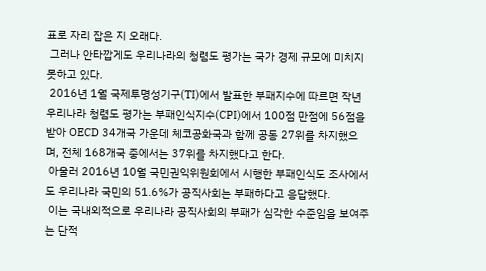표로 자리 잡은 지 오래다.
 그러나 안타깝게도 우리나라의 청렴도 평가는 국가 경제 규모에 미치지 못하고 있다.
 2016년 1월 국제투명성기구(TI)에서 발표한 부패지수에 따르면 작년 우리나라 청렴도 평가는 부패인식지수(CPI)에서 100점 만점에 56점을 받아 OECD 34개국 가운데 체코공화국과 함께 공동 27위를 차지했으며, 전체 168개국 중에서는 37위를 차지했다고 한다.
 아울러 2016년 10월 국민권익위원회에서 시행한 부패인식도 조사에서도 우리나라 국민의 51.6%가 공직사회는 부패하다고 응답했다.
 이는 국내외적으로 우리나라 공직사회의 부패가 심각한 수준임을 보여주는 단적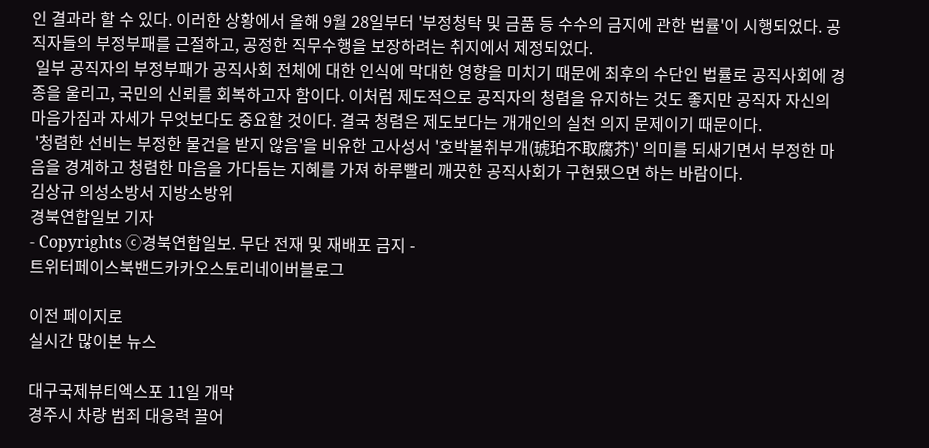인 결과라 할 수 있다. 이러한 상황에서 올해 9월 28일부터 '부정청탁 및 금품 등 수수의 금지에 관한 법률'이 시행되었다. 공직자들의 부정부패를 근절하고, 공정한 직무수행을 보장하려는 취지에서 제정되었다.
 일부 공직자의 부정부패가 공직사회 전체에 대한 인식에 막대한 영향을 미치기 때문에 최후의 수단인 법률로 공직사회에 경종을 울리고, 국민의 신뢰를 회복하고자 함이다. 이처럼 제도적으로 공직자의 청렴을 유지하는 것도 좋지만 공직자 자신의 마음가짐과 자세가 무엇보다도 중요할 것이다. 결국 청렴은 제도보다는 개개인의 실천 의지 문제이기 때문이다.
 '청렴한 선비는 부정한 물건을 받지 않음'을 비유한 고사성서 '호박불취부개(琥珀不取腐芥)' 의미를 되새기면서 부정한 마음을 경계하고 청렴한 마음을 가다듬는 지혜를 가져 하루빨리 깨끗한 공직사회가 구현됐으면 하는 바람이다.
김상규 의성소방서 지방소방위
경북연합일보 기자
- Copyrights ⓒ경북연합일보. 무단 전재 및 재배포 금지 -
트위터페이스북밴드카카오스토리네이버블로그

이전 페이지로
실시간 많이본 뉴스

대구국제뷰티엑스포 11일 개막
경주시 차량 범죄 대응력 끌어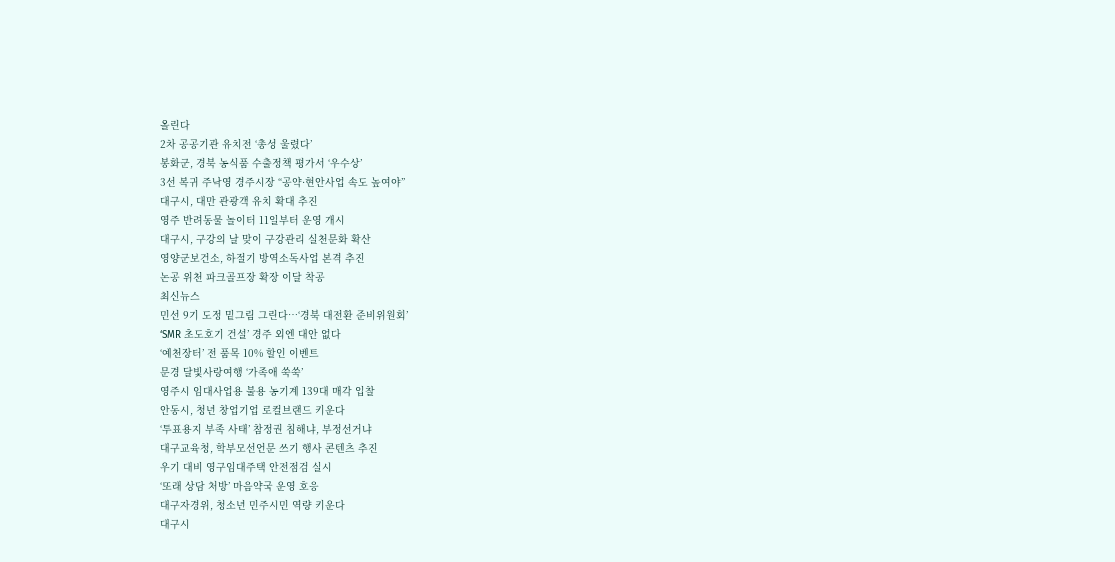올린다
2차 공공기관 유치전 ‘총성 울렸다’
봉화군, 경북 농식품 수출정책 평가서 ‘우수상’
3선 복귀 주낙영 경주시장 “공약·현안사업 속도 높여야”
대구시, 대만 관광객 유치 확대 추진
영주 반려동물 놀이터 11일부터 운영 개시
대구시, 구강의 날 맞이 구강관리 실천문화 확산
영양군보건소, 하절기 방역소독사업 본격 추진
논공 위천 파크골프장 확장 이달 착공
최신뉴스
민선 9기 도정 밑그림 그린다…‘경북 대전환 준비위원회’
‘SMR 초도호기 건설’ 경주 외엔 대안 없다
‘예천장터’ 전 품목 10% 할인 이벤트
문경 달빛사랑여행 ‘가족애 쑥쑥’
영주시 임대사업용 불용 농기계 139대 매각 입찰
안동시, 청년 창업기업 로컬브랜드 키운다
‘투표용지 부족 사태’ 참정권 침해냐, 부정선거냐
대구교육청, 학부모선언문 쓰기 행사 콘텐츠 추진
우기 대비 영구임대주택 안전점검 실시
‘또래 상담 처방’ 마음약국 운영 호응
대구자경위, 청소년 민주시민 역량 키운다
대구시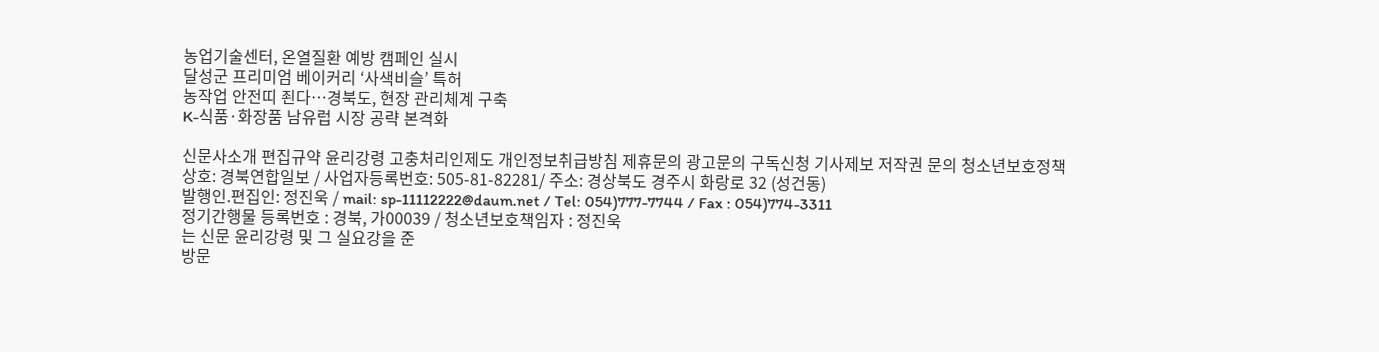농업기술센터, 온열질환 예방 캠페인 실시
달성군 프리미엄 베이커리 ‘사색비슬’ 특허
농작업 안전띠 죈다…경북도, 현장 관리체계 구축
K-식품·화장품 남유럽 시장 공략 본격화

신문사소개 편집규약 윤리강령 고충처리인제도 개인정보취급방침 제휴문의 광고문의 구독신청 기사제보 저작권 문의 청소년보호정책
상호: 경북연합일보 / 사업자등록번호: 505-81-82281/ 주소: 경상북도 경주시 화랑로 32 (성건동)
발행인.편집인: 정진욱 / mail: sp-11112222@daum.net / Tel: 054)777-7744 / Fax : 054)774-3311
정기간행물 등록번호 : 경북, 가00039 / 청소년보호책임자 : 정진욱
는 신문 윤리강령 및 그 실요강을 준
방문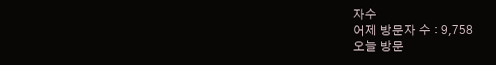자수
어제 방문자 수 : 9,758
오늘 방문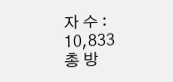자 수 : 10,833
총 방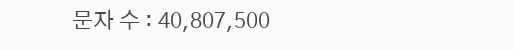문자 수 : 40,807,500